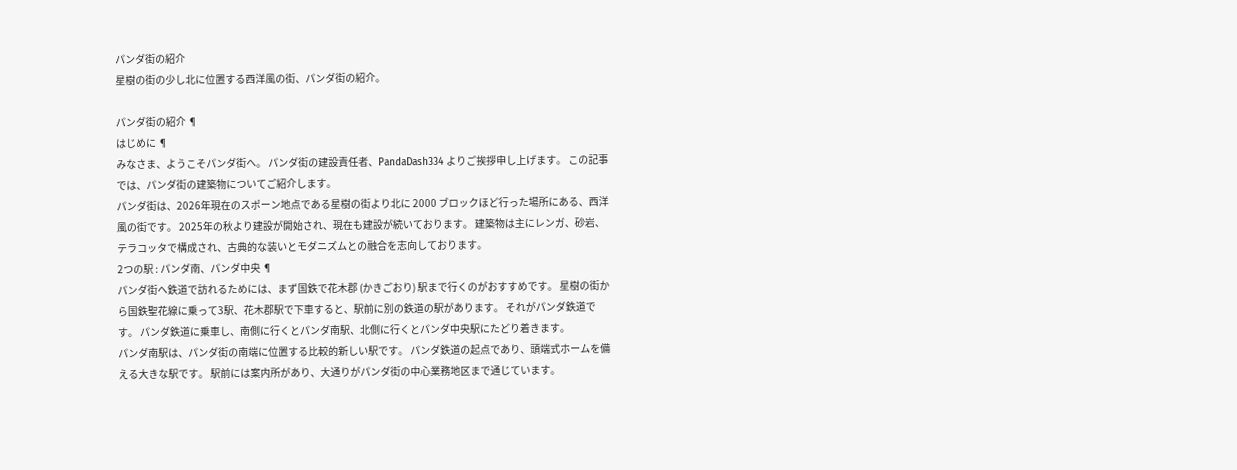パンダ街の紹介
星樹の街の少し北に位置する西洋風の街、パンダ街の紹介。

パンダ街の紹介 ¶
はじめに ¶
みなさま、ようこそパンダ街へ。 パンダ街の建設責任者、PandaDash334 よりご挨拶申し上げます。 この記事では、パンダ街の建築物についてご紹介します。
パンダ街は、2026年現在のスポーン地点である星樹の街より北に 2000 ブロックほど行った場所にある、西洋風の街です。 2025年の秋より建設が開始され、現在も建設が続いております。 建築物は主にレンガ、砂岩、テラコッタで構成され、古典的な装いとモダニズムとの融合を志向しております。
2つの駅 : パンダ南、パンダ中央 ¶
パンダ街へ鉄道で訪れるためには、まず国鉄で花木郡 (かきごおり) 駅まで行くのがおすすめです。 星樹の街から国鉄聖花線に乗って3駅、花木郡駅で下車すると、駅前に別の鉄道の駅があります。 それがパンダ鉄道です。 パンダ鉄道に乗車し、南側に行くとパンダ南駅、北側に行くとパンダ中央駅にたどり着きます。
パンダ南駅は、パンダ街の南端に位置する比較的新しい駅です。 パンダ鉄道の起点であり、頭端式ホームを備える大きな駅です。 駅前には案内所があり、大通りがパンダ街の中心業務地区まで通じています。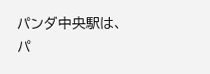パンダ中央駅は、パ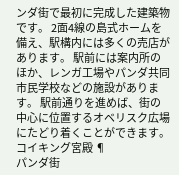ンダ街で最初に完成した建築物です。 2面4線の島式ホームを備え、駅構内には多くの売店があります。 駅前には案内所のほか、レンガ工場やパンダ共同市民学校などの施設があります。 駅前通りを進めば、街の中心に位置するオベリスク広場にたどり着くことができます。
コイキング宮殿 ¶
パンダ街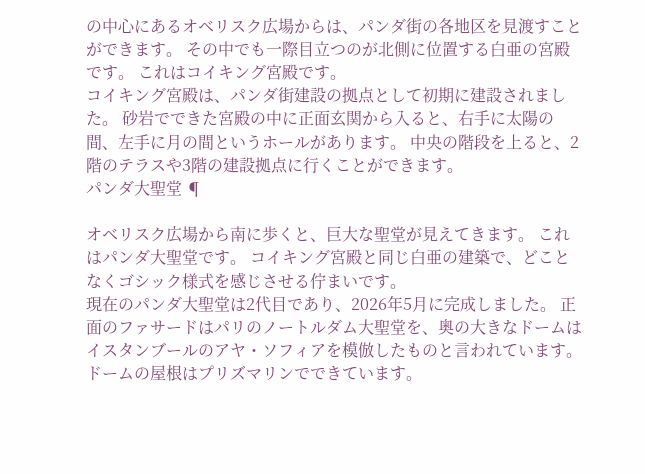の中心にあるオベリスク広場からは、パンダ街の各地区を見渡すことができます。 その中でも一際目立つのが北側に位置する白亜の宮殿です。 これはコイキング宮殿です。
コイキング宮殿は、パンダ街建設の拠点として初期に建設されました。 砂岩でできた宮殿の中に正面玄関から入ると、右手に太陽の間、左手に月の間というホールがあります。 中央の階段を上ると、2階のテラスや3階の建設拠点に行くことができます。
パンダ大聖堂 ¶

オベリスク広場から南に歩くと、巨大な聖堂が見えてきます。 これはパンダ大聖堂です。 コイキング宮殿と同じ白亜の建築で、どことなくゴシック様式を感じさせる佇まいです。
現在のパンダ大聖堂は2代目であり、2026年5月に完成しました。 正面のファサードはパリのノートルダム大聖堂を、奥の大きなドームはイスタンブールのアヤ・ソフィアを模倣したものと言われています。 ドームの屋根はプリズマリンでできています。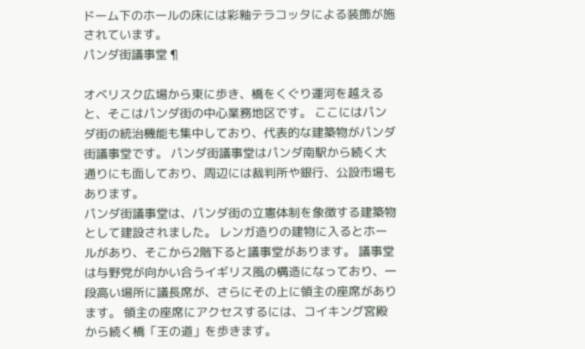ドーム下のホールの床には彩釉テラコッタによる装飾が施されています。
パンダ街議事堂 ¶

オベリスク広場から東に歩き、橋をくぐり運河を越えると、そこはパンダ街の中心業務地区です。 ここにはパンダ街の統治機能も集中しており、代表的な建築物がパンダ街議事堂です。 パンダ街議事堂はパンダ南駅から続く大通りにも面しており、周辺には裁判所や銀行、公設市場もあります。
パンダ街議事堂は、パンダ街の立憲体制を象徴する建築物として建設されました。 レンガ造りの建物に入るとホールがあり、そこから2階下ると議事堂があります。 議事堂は与野党が向かい合うイギリス風の構造になっており、一段高い場所に議長席が、さらにその上に領主の座席があります。 領主の座席にアクセスするには、コイキング宮殿から続く橋「王の道」を歩きます。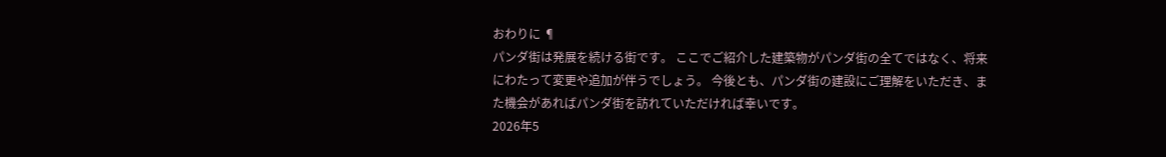おわりに ¶
パンダ街は発展を続ける街です。 ここでご紹介した建築物がパンダ街の全てではなく、将来にわたって変更や追加が伴うでしょう。 今後とも、パンダ街の建設にご理解をいただき、また機会があればパンダ街を訪れていただければ幸いです。
2026年5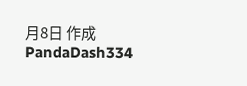月8日 作成
PandaDash334